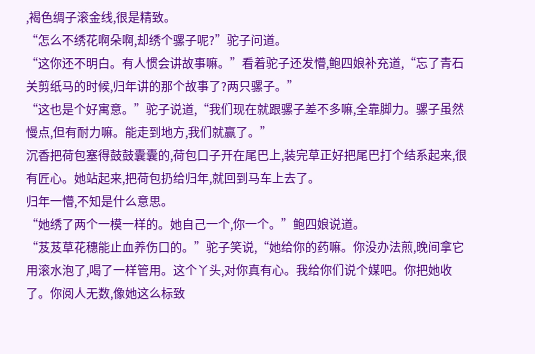,褐色绸子滚金线,很是精致。
“怎么不绣花啊朵啊,却绣个骡子呢?”驼子问道。
“这你还不明白。有人惯会讲故事嘛。”看着驼子还发懵,鲍四娘补充道,“忘了青石关剪纸马的时候,归年讲的那个故事了?两只骡子。”
“这也是个好寓意。”驼子说道,“我们现在就跟骡子差不多嘛,全靠脚力。骡子虽然慢点,但有耐力嘛。能走到地方,我们就赢了。”
沉香把荷包塞得鼓鼓囊囊的,荷包口子开在尾巴上,装完草正好把尾巴打个结系起来,很有匠心。她站起来,把荷包扔给归年,就回到马车上去了。
归年一懵,不知是什么意思。
“她绣了两个一模一样的。她自己一个,你一个。”鲍四娘说道。
“芨芨草花穗能止血养伤口的。”驼子笑说,“她给你的药嘛。你没办法煎,晚间拿它用滚水泡了,喝了一样管用。这个丫头,对你真有心。我给你们说个媒吧。你把她收了。你阅人无数,像她这么标致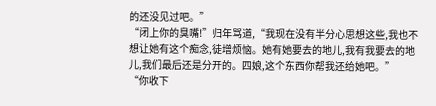的还没见过吧。”
“闭上你的臭嘴!”归年骂道,“我现在没有半分心思想这些,我也不想让她有这个痴念,徒增烦恼。她有她要去的地儿,我有我要去的地儿,我们最后还是分开的。四娘,这个东西你帮我还给她吧。”
“你收下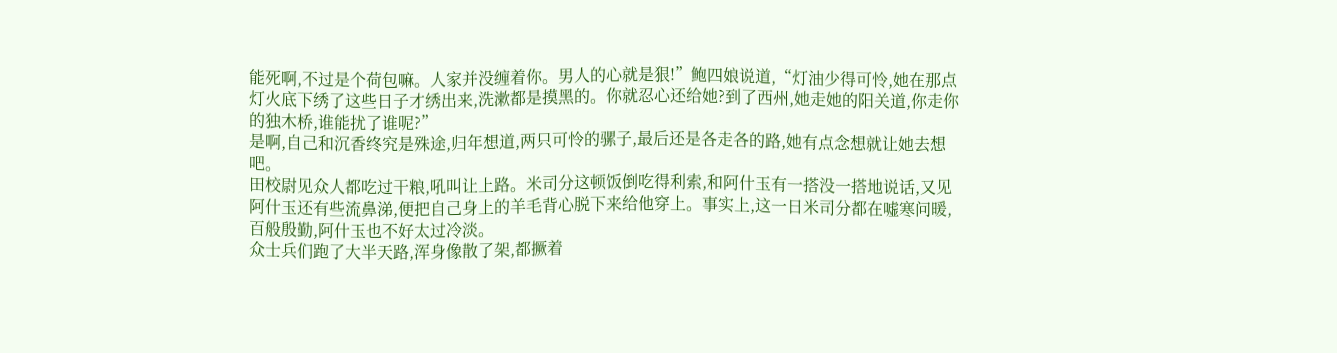能死啊,不过是个荷包嘛。人家并没缠着你。男人的心就是狠!”鲍四娘说道,“灯油少得可怜,她在那点灯火底下绣了这些日子才绣出来,洗漱都是摸黑的。你就忍心还给她?到了西州,她走她的阳关道,你走你的独木桥,谁能扰了谁呢?”
是啊,自己和沉香终究是殊途,归年想道,两只可怜的骡子,最后还是各走各的路,她有点念想就让她去想吧。
田校尉见众人都吃过干粮,吼叫让上路。米司分这顿饭倒吃得利索,和阿什玉有一搭没一搭地说话,又见阿什玉还有些流鼻涕,便把自己身上的羊毛背心脱下来给他穿上。事实上,这一日米司分都在嘘寒问暖,百般殷勤,阿什玉也不好太过冷淡。
众士兵们跑了大半天路,浑身像散了架,都撅着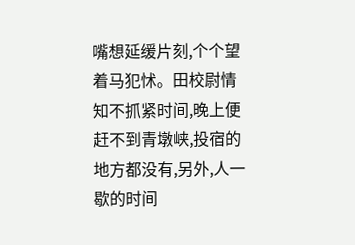嘴想延缓片刻,个个望着马犯怵。田校尉情知不抓紧时间,晚上便赶不到青墩峡,投宿的地方都没有,另外,人一歇的时间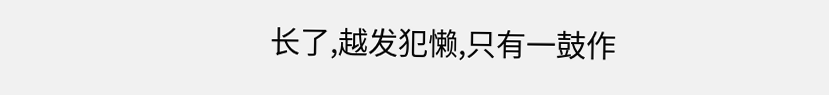长了,越发犯懒,只有一鼓作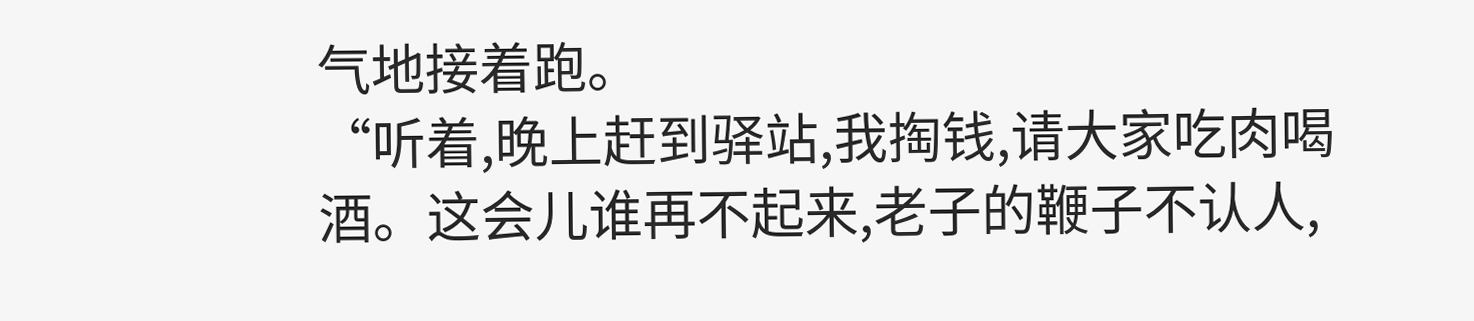气地接着跑。
“听着,晚上赶到驿站,我掏钱,请大家吃肉喝酒。这会儿谁再不起来,老子的鞭子不认人,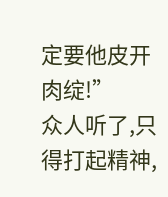定要他皮开肉绽!”
众人听了,只得打起精神,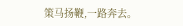策马扬鞭,一路奔去。